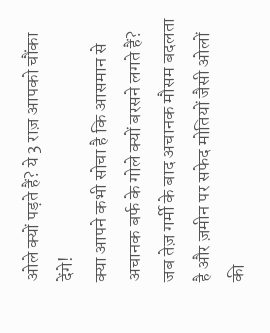ओले क्यों पड़ते हैं? ये 3 राज़ आपको चौंका देंगे!
क्या आपने कभी सोचा है कि आसमान से अचानक बर्फ के गोले क्यों बरसने लगते हैं? जब तेज़ गर्मी के बाद अचानक मौसम बदलता है और ज़मीन पर सफेद मोतियों जैसी ओलों की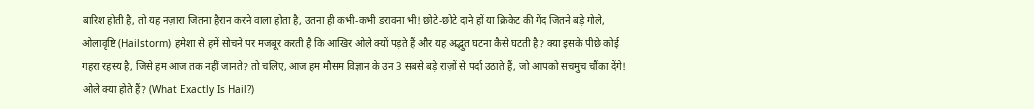बारिश होती है, तो यह नज़ारा जितना हैरान करने वाला होता है, उतना ही कभी-कभी डरावना भी! छोटे-छोटे दाने हों या क्रिकेट की गेंद जितने बड़े गोले, ओलावृष्टि (Hailstorm) हमेशा से हमें सोचने पर मजबूर करती है कि आखिर ओले क्यों पड़ते हैं और यह अद्भुत घटना कैसे घटती है? क्या इसके पीछे कोई गहरा रहस्य है, जिसे हम आज तक नहीं जानते? तो चलिए, आज हम मौसम विज्ञान के उन 3 सबसे बड़े राज़ों से पर्दा उठाते हैं, जो आपको सचमुच चौंका देंगे!
ओले क्या होते हैं? (What Exactly Is Hail?)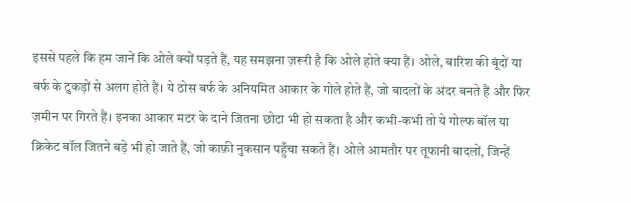इससे पहले कि हम जानें कि ओले क्यों पड़ते हैं, यह समझना ज़रूरी है कि ओले होते क्या हैं। ओले, बारिश की बूंदों या बर्फ के टुकड़ों से अलग होते हैं। ये ठोस बर्फ के अनियमित आकार के गोले होते हैं, जो बादलों के अंदर बनते हैं और फिर ज़मीन पर गिरते हैं। इनका आकार मटर के दाने जितना छोटा भी हो सकता है और कभी-कभी तो ये गोल्फ बॉल या क्रिकेट बॉल जितने बड़े भी हो जाते हैं, जो काफ़ी नुकसान पहुँचा सकते हैं। ओले आमतौर पर तूफानी बादलों, जिन्हें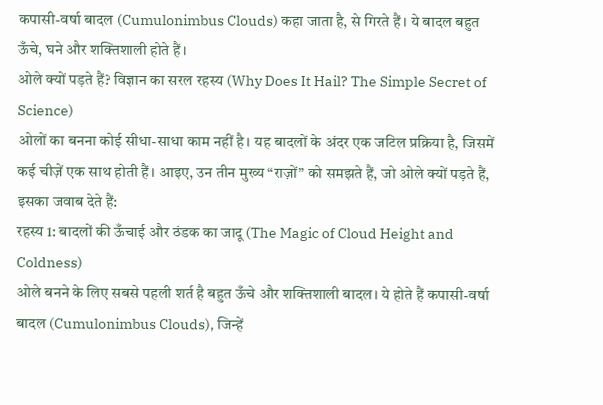कपासी-वर्षा बादल (Cumulonimbus Clouds) कहा जाता है, से गिरते हैं। ये बादल बहुत ऊँचे, घने और शक्तिशाली होते हैं।
ओले क्यों पड़ते हैं? विज्ञान का सरल रहस्य (Why Does It Hail? The Simple Secret of Science)
ओलों का बनना कोई सीधा-साधा काम नहीं है। यह बादलों के अंदर एक जटिल प्रक्रिया है, जिसमें कई चीज़ें एक साथ होती हैं। आइए, उन तीन मुख्य “राज़ों” को समझते हैं, जो ओले क्यों पड़ते हैं, इसका जवाब देते हैं:
रहस्य 1: बादलों की ऊँचाई और ठंडक का जादू (The Magic of Cloud Height and Coldness)
ओले बनने के लिए सबसे पहली शर्त है बहुत ऊँचे और शक्तिशाली बादल। ये होते हैं कपासी-वर्षा बादल (Cumulonimbus Clouds), जिन्हें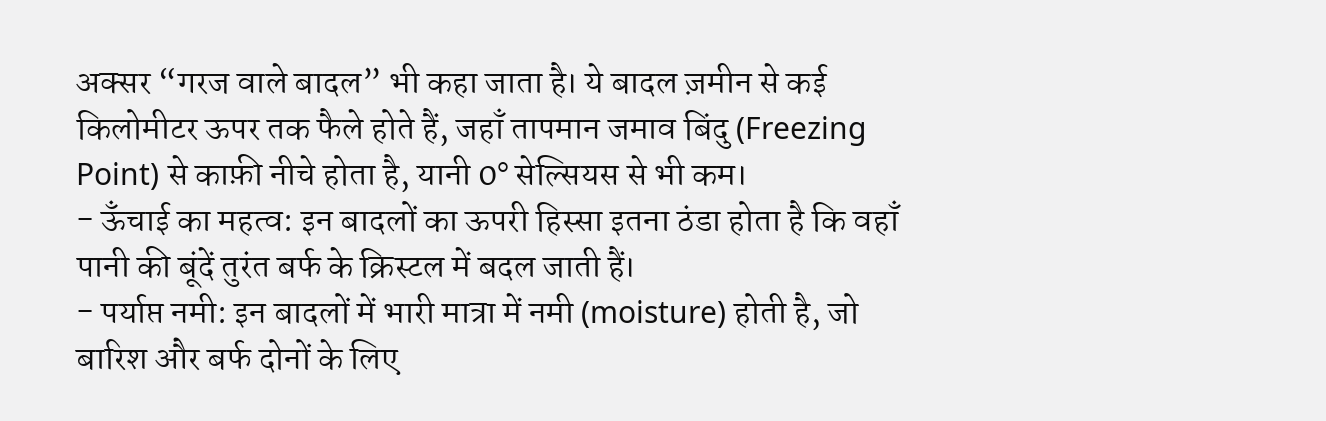अक्सर “गरज वाले बादल” भी कहा जाता है। ये बादल ज़मीन से कई किलोमीटर ऊपर तक फैले होते हैं, जहाँ तापमान जमाव बिंदु (Freezing Point) से काफ़ी नीचे होता है, यानी 0° सेल्सियस से भी कम।
- ऊँचाई का महत्व: इन बादलों का ऊपरी हिस्सा इतना ठंडा होता है कि वहाँ पानी की बूंदें तुरंत बर्फ के क्रिस्टल में बदल जाती हैं।
- पर्याप्त नमी: इन बादलों में भारी मात्रा में नमी (moisture) होती है, जो बारिश और बर्फ दोनों के लिए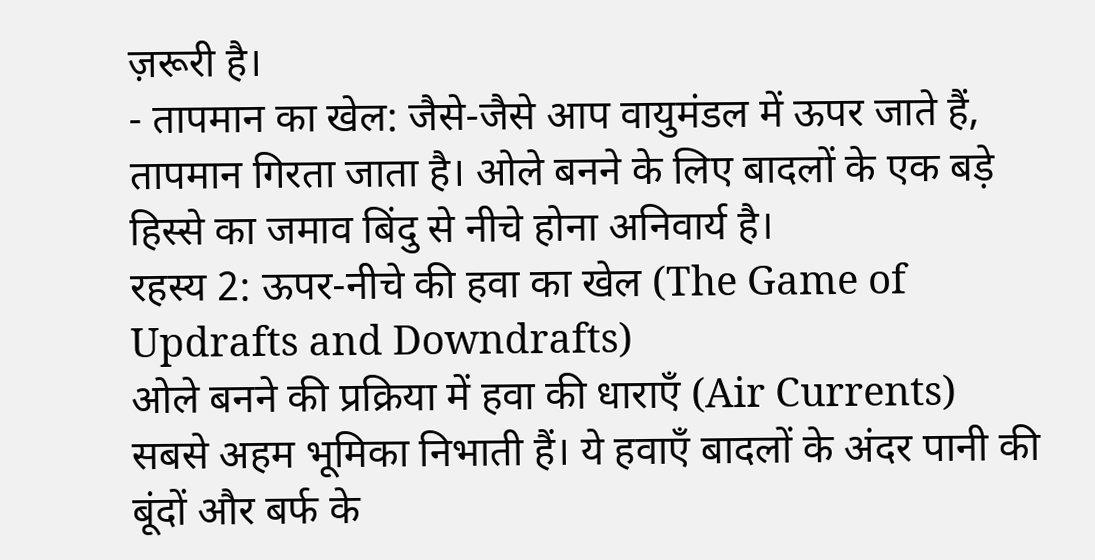ज़रूरी है।
- तापमान का खेल: जैसे-जैसे आप वायुमंडल में ऊपर जाते हैं, तापमान गिरता जाता है। ओले बनने के लिए बादलों के एक बड़े हिस्से का जमाव बिंदु से नीचे होना अनिवार्य है।
रहस्य 2: ऊपर-नीचे की हवा का खेल (The Game of Updrafts and Downdrafts)
ओले बनने की प्रक्रिया में हवा की धाराएँ (Air Currents) सबसे अहम भूमिका निभाती हैं। ये हवाएँ बादलों के अंदर पानी की बूंदों और बर्फ के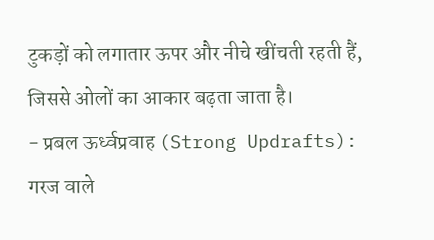टुकड़ों को लगातार ऊपर और नीचे खींचती रहती हैं, जिससे ओलों का आकार बढ़ता जाता है।
- प्रबल ऊर्ध्वप्रवाह (Strong Updrafts): गरज वाले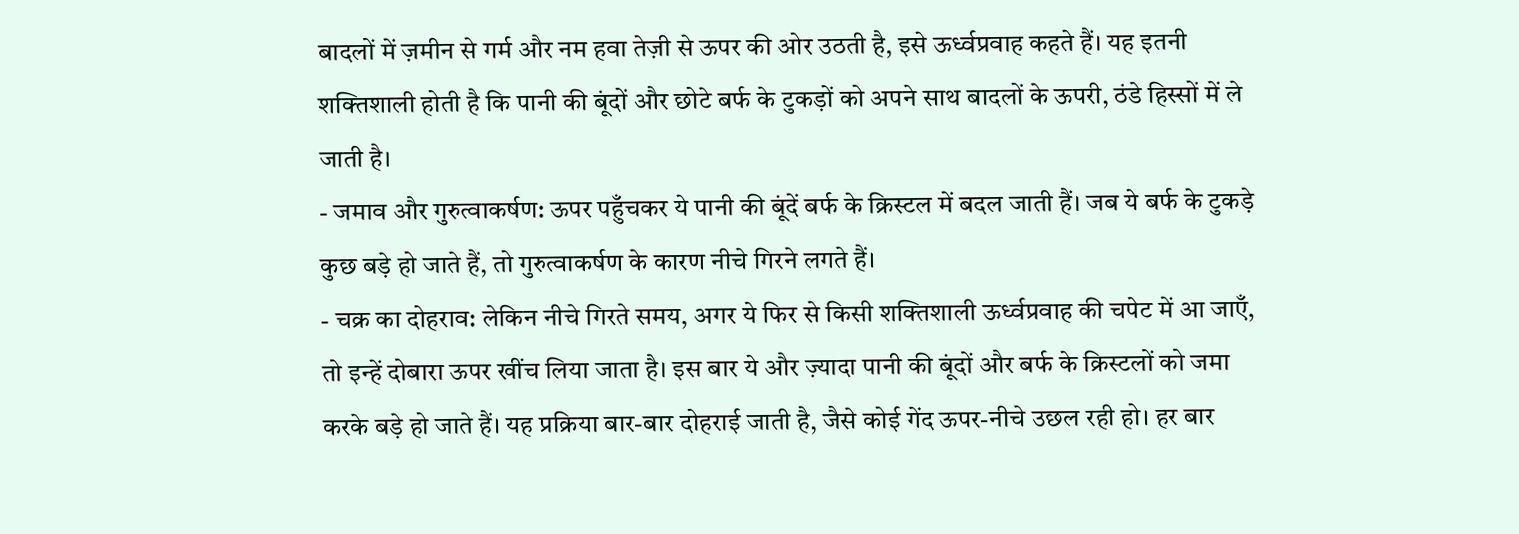बादलों में ज़मीन से गर्म और नम हवा तेज़ी से ऊपर की ओर उठती है, इसे ऊर्ध्वप्रवाह कहते हैं। यह इतनी शक्तिशाली होती है कि पानी की बूंदों और छोटे बर्फ के टुकड़ों को अपने साथ बादलों के ऊपरी, ठंडे हिस्सों में ले जाती है।
- जमाव और गुरुत्वाकर्षण: ऊपर पहुँचकर ये पानी की बूंदें बर्फ के क्रिस्टल में बदल जाती हैं। जब ये बर्फ के टुकड़े कुछ बड़े हो जाते हैं, तो गुरुत्वाकर्षण के कारण नीचे गिरने लगते हैं।
- चक्र का दोहराव: लेकिन नीचे गिरते समय, अगर ये फिर से किसी शक्तिशाली ऊर्ध्वप्रवाह की चपेट में आ जाएँ, तो इन्हें दोबारा ऊपर खींच लिया जाता है। इस बार ये और ज़्यादा पानी की बूंदों और बर्फ के क्रिस्टलों को जमा करके बड़े हो जाते हैं। यह प्रक्रिया बार-बार दोहराई जाती है, जैसे कोई गेंद ऊपर-नीचे उछल रही हो। हर बार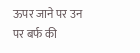ऊपर जाने पर उन पर बर्फ की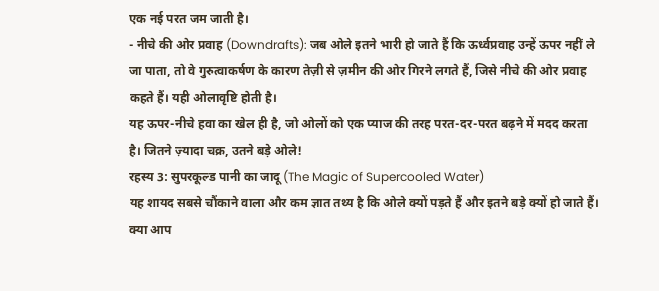एक नई परत जम जाती है।
- नीचे की ओर प्रवाह (Downdrafts): जब ओले इतने भारी हो जाते हैं कि ऊर्ध्वप्रवाह उन्हें ऊपर नहीं ले जा पाता, तो वे गुरुत्वाकर्षण के कारण तेज़ी से ज़मीन की ओर गिरने लगते हैं, जिसे नीचे की ओर प्रवाह कहते हैं। यही ओलावृष्टि होती है।
यह ऊपर-नीचे हवा का खेल ही है, जो ओलों को एक प्याज की तरह परत-दर-परत बढ़ने में मदद करता है। जितने ज़्यादा चक्र, उतने बड़े ओले!
रहस्य 3: सुपरकूल्ड पानी का जादू (The Magic of Supercooled Water)
यह शायद सबसे चौंकाने वाला और कम ज्ञात तथ्य है कि ओले क्यों पड़ते हैं और इतने बड़े क्यों हो जाते हैं। क्या आप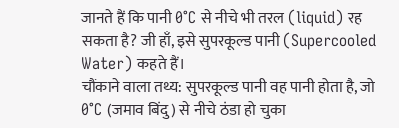जानते हैं कि पानी 0°C से नीचे भी तरल (liquid) रह सकता है? जी हाँ, इसे सुपरकूल्ड पानी (Supercooled Water) कहते हैं।
चौंकाने वाला तथ्य: सुपरकूल्ड पानी वह पानी होता है, जो 0°C (जमाव बिंदु) से नीचे ठंडा हो चुका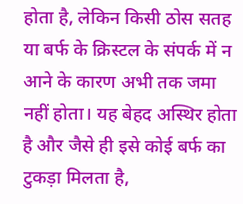होता है, लेकिन किसी ठोस सतह या बर्फ के क्रिस्टल के संपर्क में न आने के कारण अभी तक जमा नहीं होता। यह बेहद अस्थिर होता है और जैसे ही इसे कोई बर्फ का टुकड़ा मिलता है,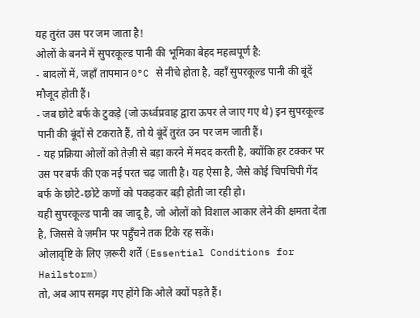यह तुरंत उस पर जम जाता है!
ओलों के बनने में सुपरकूल्ड पानी की भूमिका बेहद महत्वपूर्ण है:
- बादलों में, जहाँ तापमान 0°C से नीचे होता है, वहाँ सुपरकूल्ड पानी की बूंदें मौजूद होती हैं।
- जब छोटे बर्फ के टुकड़े (जो ऊर्ध्वप्रवाह द्वारा ऊपर ले जाए गए थे) इन सुपरकूल्ड पानी की बूंदों से टकराते हैं, तो ये बूंदें तुरंत उन पर जम जाती हैं।
- यह प्रक्रिया ओलों को तेज़ी से बड़ा करने में मदद करती है, क्योंकि हर टक्कर पर उस पर बर्फ की एक नई परत चढ़ जाती है। यह ऐसा है, जैसे कोई चिपचिपी गेंद बर्फ के छोटे-छोटे कणों को पकड़कर बड़ी होती जा रही हो।
यही सुपरकूल्ड पानी का जादू है, जो ओलों को विशाल आकार लेने की क्षमता देता है, जिससे वे ज़मीन पर पहुँचने तक टिके रह सकें।
ओलावृष्टि के लिए ज़रूरी शर्तें (Essential Conditions for Hailstorm)
तो, अब आप समझ गए होंगे कि ओले क्यों पड़ते हैं।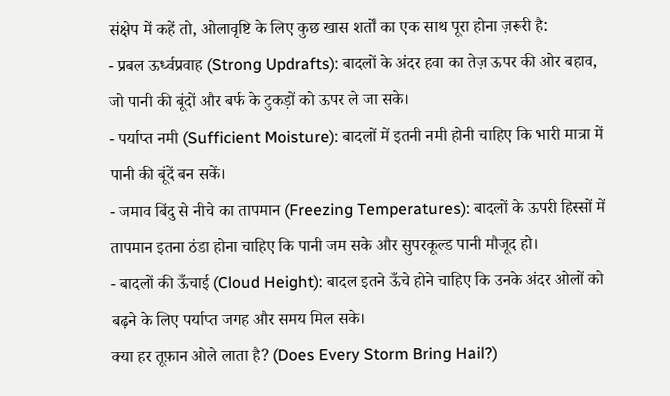संक्षेप में कहें तो, ओलावृष्टि के लिए कुछ खास शर्तों का एक साथ पूरा होना ज़रूरी है:
- प्रबल ऊर्ध्वप्रवाह (Strong Updrafts): बादलों के अंदर हवा का तेज़ ऊपर की ओर बहाव, जो पानी की बूंदों और बर्फ के टुकड़ों को ऊपर ले जा सके।
- पर्याप्त नमी (Sufficient Moisture): बादलों में इतनी नमी होनी चाहिए कि भारी मात्रा में पानी की बूंदें बन सकें।
- जमाव बिंदु से नीचे का तापमान (Freezing Temperatures): बादलों के ऊपरी हिस्सों में तापमान इतना ठंडा होना चाहिए कि पानी जम सके और सुपरकूल्ड पानी मौजूद हो।
- बादलों की ऊँचाई (Cloud Height): बादल इतने ऊँचे होने चाहिए कि उनके अंदर ओलों को बढ़ने के लिए पर्याप्त जगह और समय मिल सके।
क्या हर तूफ़ान ओले लाता है? (Does Every Storm Bring Hail?)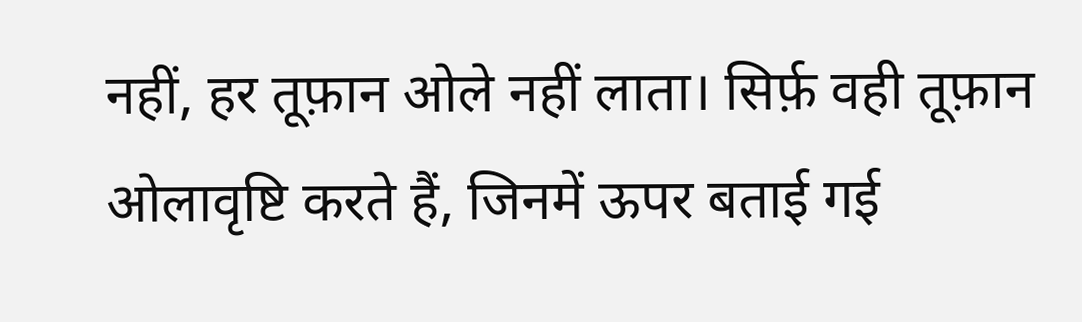नहीं, हर तूफ़ान ओले नहीं लाता। सिर्फ़ वही तूफ़ान ओलावृष्टि करते हैं, जिनमें ऊपर बताई गई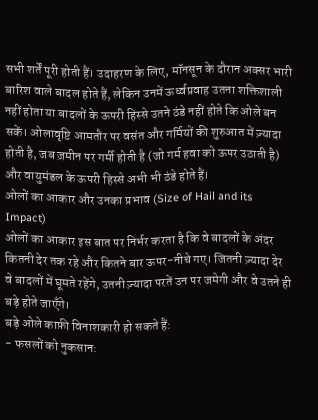सभी शर्तें पूरी होती हैं। उदाहरण के लिए, मॉनसून के दौरान अक्सर भारी बारिश वाले बादल होते हैं, लेकिन उनमें ऊर्ध्वप्रवाह उतना शक्तिशाली नहीं होता या बादलों के ऊपरी हिस्से उतने ठंडे नहीं होते कि ओले बन सकें। ओलावृष्टि आमतौर पर वसंत और गर्मियों की शुरुआत में ज़्यादा होती है, जब ज़मीन पर गर्मी होती है (जो गर्म हवा को ऊपर उठाती है) और वायुमंडल के ऊपरी हिस्से अभी भी ठंडे होते हैं।
ओलों का आकार और उनका प्रभाव (Size of Hail and its Impact)
ओलों का आकार इस बात पर निर्भर करता है कि वे बादलों के अंदर कितनी देर तक रहे और कितने बार ऊपर-नीचे गए। जितनी ज़्यादा देर वे बादलों में घूमते रहेंगे, उतनी ज़्यादा परतें उन पर जमेगी और वे उतने ही बड़े होते जाएँगे।
बड़े ओले काफ़ी विनाशकारी हो सकते हैं:
- फसलों को नुकसान: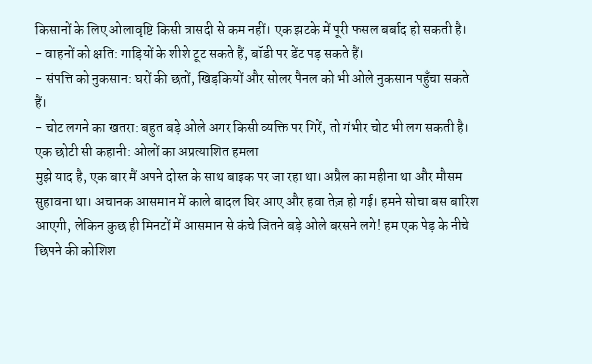किसानों के लिए ओलावृष्टि किसी त्रासदी से कम नहीं। एक झटके में पूरी फसल बर्बाद हो सकती है।
- वाहनों को क्षति: गाड़ियों के शीशे टूट सकते हैं, बॉडी पर डेंट पड़ सकते हैं।
- संपत्ति को नुकसान: घरों की छतों, खिड़कियों और सोलर पैनल को भी ओले नुकसान पहुँचा सकते हैं।
- चोट लगने का खतरा: बहुत बड़े ओले अगर किसी व्यक्ति पर गिरें, तो गंभीर चोट भी लग सकती है।
एक छोटी सी कहानी: ओलों का अप्रत्याशित हमला
मुझे याद है, एक बार मैं अपने दोस्त के साथ बाइक पर जा रहा था। अप्रैल का महीना था और मौसम सुहावना था। अचानक आसमान में काले बादल घिर आए और हवा तेज़ हो गई। हमने सोचा बस बारिश आएगी, लेकिन कुछ ही मिनटों में आसमान से कंचे जितने बड़े ओले बरसने लगे! हम एक पेड़ के नीचे छिपने की कोशिश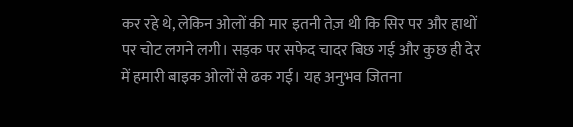कर रहे थे, लेकिन ओलों की मार इतनी तेज़ थी कि सिर पर और हाथों पर चोट लगने लगी। सड़क पर सफेद चादर बिछ गई और कुछ ही देर में हमारी बाइक ओलों से ढक गई। यह अनुभव जितना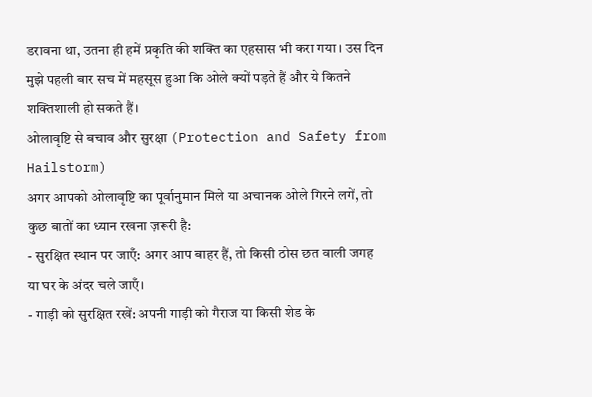डरावना था, उतना ही हमें प्रकृति की शक्ति का एहसास भी करा गया। उस दिन मुझे पहली बार सच में महसूस हुआ कि ओले क्यों पड़ते हैं और ये कितने शक्तिशाली हो सकते हैं।
ओलावृष्टि से बचाव और सुरक्षा (Protection and Safety from Hailstorm)
अगर आपको ओलावृष्टि का पूर्वानुमान मिले या अचानक ओले गिरने लगें, तो कुछ बातों का ध्यान रखना ज़रूरी है:
- सुरक्षित स्थान पर जाएँ: अगर आप बाहर हैं, तो किसी ठोस छत वाली जगह या घर के अंदर चले जाएँ।
- गाड़ी को सुरक्षित रखें: अपनी गाड़ी को गैराज या किसी शेड के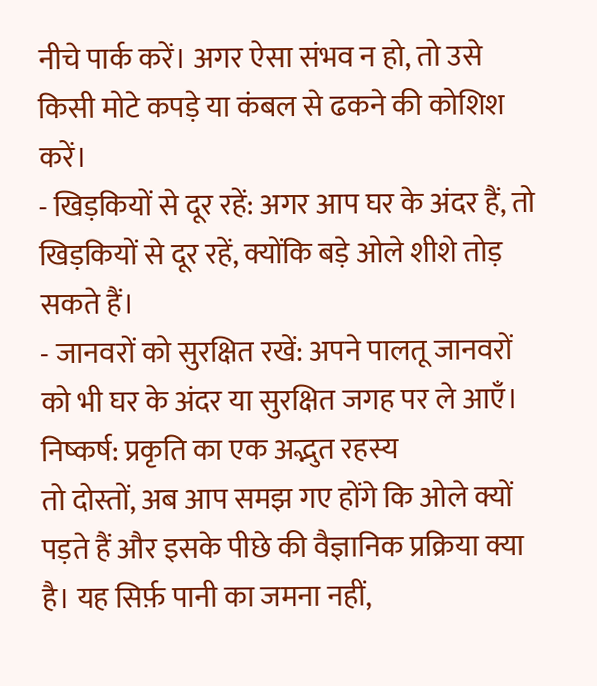नीचे पार्क करें। अगर ऐसा संभव न हो, तो उसे किसी मोटे कपड़े या कंबल से ढकने की कोशिश करें।
- खिड़कियों से दूर रहें: अगर आप घर के अंदर हैं, तो खिड़कियों से दूर रहें, क्योंकि बड़े ओले शीशे तोड़ सकते हैं।
- जानवरों को सुरक्षित रखें: अपने पालतू जानवरों को भी घर के अंदर या सुरक्षित जगह पर ले आएँ।
निष्कर्ष: प्रकृति का एक अद्भुत रहस्य
तो दोस्तों, अब आप समझ गए होंगे कि ओले क्यों पड़ते हैं और इसके पीछे की वैज्ञानिक प्रक्रिया क्या है। यह सिर्फ़ पानी का जमना नहीं,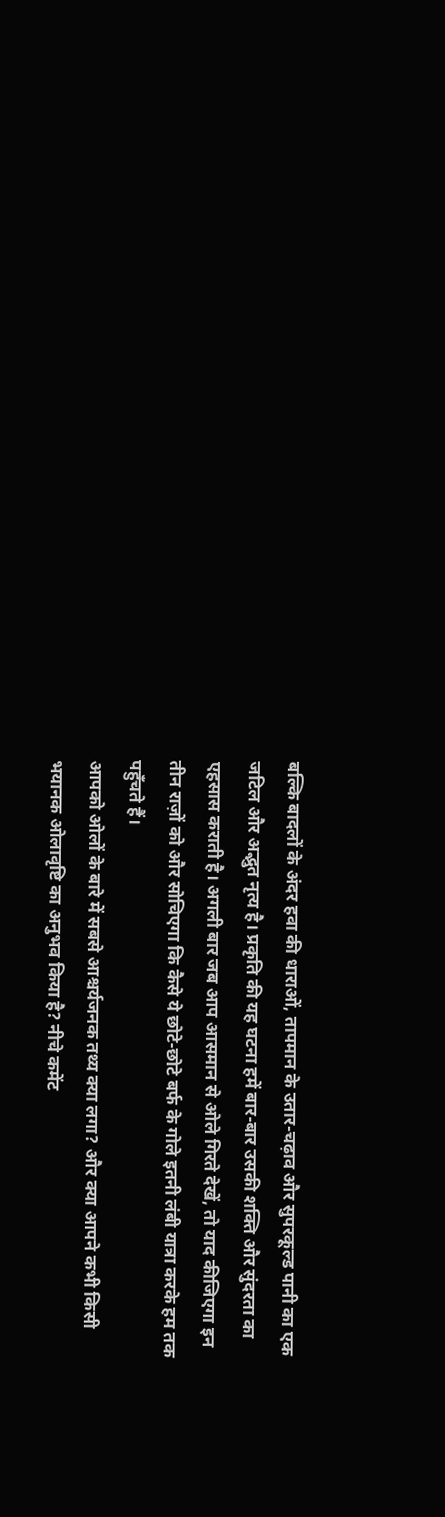बल्कि बादलों के अंदर हवा की धाराओं, तापमान के उतार-चढ़ाव और सुपरकूल्ड पानी का एक जटिल और अद्भुत नृत्य है। प्रकृति की यह घटना हमें बार-बार उसकी शक्ति और सुंदरता का एहसास कराती है। अगली बार जब आप आसमान से ओले गिरते देखें, तो याद कीजिएगा इन तीन राज़ों को और सोचिएगा कि कैसे ये छोटे-छोटे बर्फ के गोले इतनी लंबी यात्रा करके हम तक पहुँचते हैं।
आपको ओलों के बारे में सबसे आश्चर्यजनक तथ्य क्या लगा? और क्या आपने कभी किसी भयानक ओलावृष्टि का अनुभव किया है? नीचे कमेंट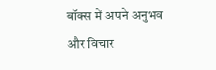बॉक्स में अपने अनुभव और विचार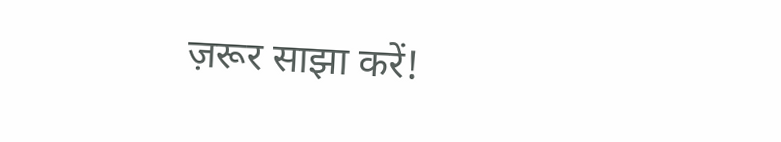ज़रूर साझा करें!